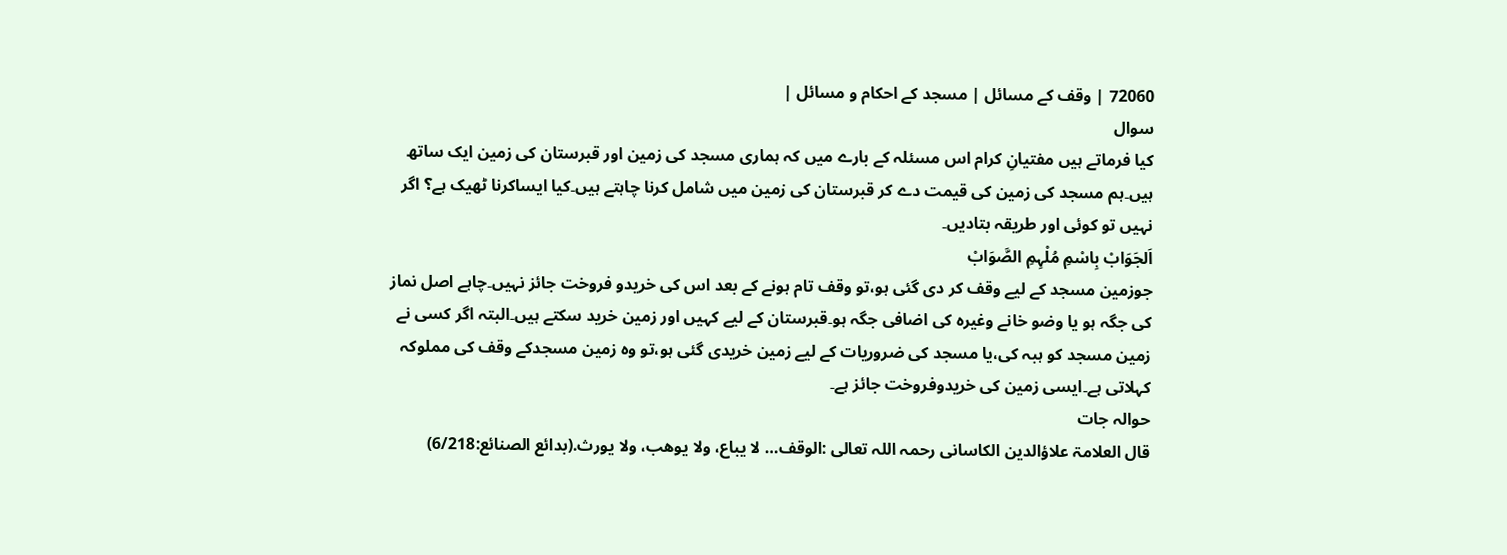72060 | وقف کے مسائل | مسجد کے احکام و مسائل |
سوال
کیا فرماتے ہیں مفتیانِ کرام اس مسئلہ کے بارے میں کہ ہماری مسجد کی زمین اور قبرستان کی زمین ایک ساتھ ہیں۔ہم مسجد کی زمین کی قیمت دے کر قبرستان کی زمین میں شامل کرنا چاہتے ہیں۔کیا ایساکرنا ٹھیک ہے؟ اگر نہیں تو کوئی اور طریقہ بتادیں۔
اَلجَوَابْ بِاسْمِ مُلْہِمِ الصَّوَابْ
جوزمین مسجد کے لیے وقف کر دی گئی ہو،تو وقف تام ہونے کے بعد اس کی خریدو فروخت جائز نہیں۔چاہے اصل نماز کی جگہ ہو یا وضو خانے وغیرہ کی اضافی جگہ ہو۔قبرستان کے لیے کہیں اور زمین خرید سکتے ہیں۔البتہ اگر کسی نے زمین مسجد کو ہبہ کی،یا مسجد کی ضروریات کے لیے زمین خریدی گئی ہو،تو وہ زمین مسجدکے وقف کی مملوکہ کہلاتی ہے۔ایسی زمین کی خریدوفروخت جائز ہے۔
حوالہ جات
قال العلامۃ علاؤالدین الکاسانی رحمہ اللہ تعالی :الوقف… لا يباع، ولا يوهب، ولا يورث.(بدائع الصنائع:6/218)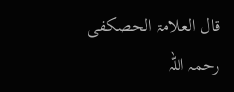قال العلامۃ الحصکفی رحمہ اللہ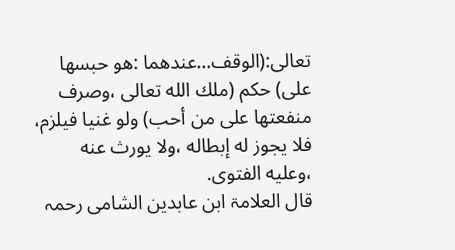تعالی:(الوقف…عندهما :هو حبسها على) حكم (ملك الله تعالی ،وصرف منفعتها على من أحب) ولو غنيا فيلزم، فلا يجوز له إبطاله ،ولا يورث عنه ،وعليه الفتوى.
قال العلامۃ ابن عابدین الشامی رحمہ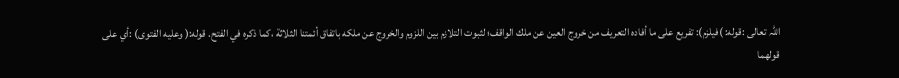اللہ تعالی :قوله: )فيلزم): تفريع على ما أفاده التعريف من خروج العين عن ملك الواقف؛ لثبوت التلازم بين اللزوم والخروج عن ملكه باتفاق أئمتنا الثلاثة ،كما ذكره في الفتح. قوله:( وعليه الفتوى) :أي على قولهما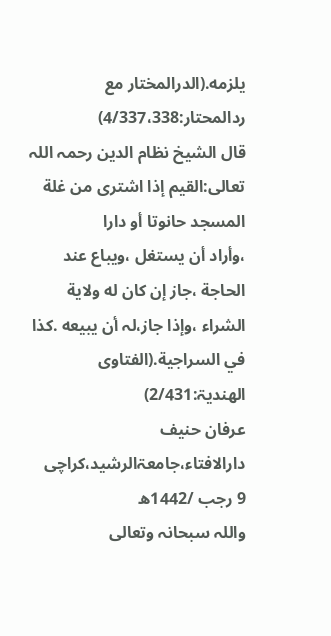يلزمه.(الدرالمختار مع ردالمحتار:4/337،338)
قال الشیخ نظام الدین رحمہ اللہ تعالی:القيم إذا اشترى من غلة المسجد حانوتا أو دارا
،وأراد أن يستغل ،ويباع عند الحاجة ،جاز إن كان له ولاية الشراء ،وإذا جاز،لہ أن يبيعه .كذا في السراجية.(الفتاوی الھندیۃ:2/431)
عرفان حنیف
دارالافتاء،جامعۃالرشید،کراچی
9 رجب /1442ھ
واللہ سبحانہ وتعالی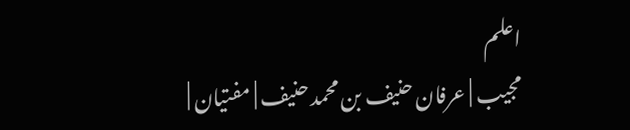اعلم
مجیب | عرفان حنیف بن محمد حنیف | مفتیان |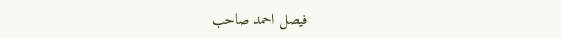فیصل احمد صاحب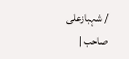/ شہبازعلی صاحب |